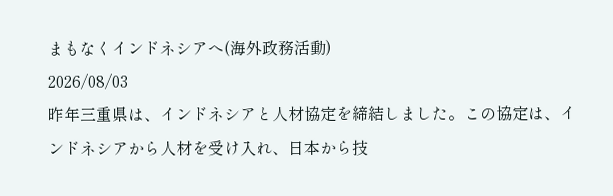まもなくインドネシアへ(海外政務活動)
2026/08/03
昨年三重県は、インドネシアと人材協定を締結しました。この協定は、インドネシアから人材を受け入れ、日本から技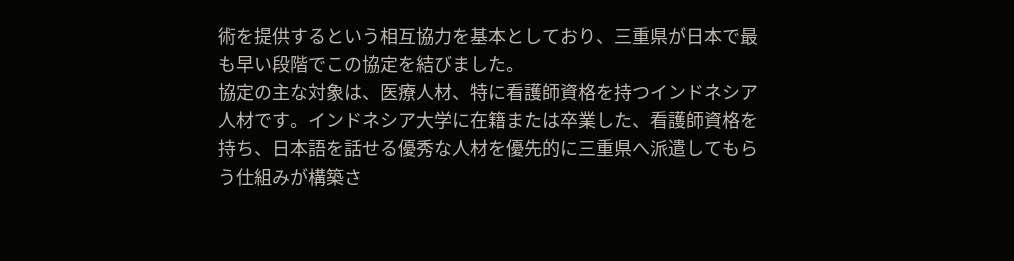術を提供するという相互協力を基本としており、三重県が日本で最も早い段階でこの協定を結びました。
協定の主な対象は、医療人材、特に看護師資格を持つインドネシア人材です。インドネシア大学に在籍または卒業した、看護師資格を持ち、日本語を話せる優秀な人材を優先的に三重県へ派遣してもらう仕組みが構築さ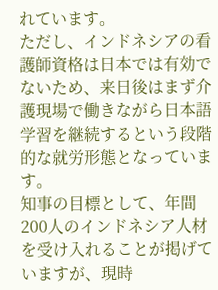れています。
ただし、インドネシアの看護師資格は日本では有効でないため、来日後はまず介護現場で働きながら日本語学習を継続するという段階的な就労形態となっています。
知事の目標として、年間200人のインドネシア人材を受け入れることが掲げていますが、現時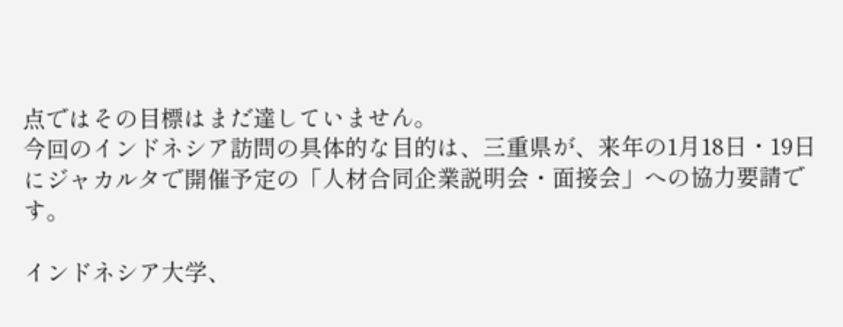点ではその目標はまだ達していません。
今回のインドネシア訪問の具体的な目的は、三重県が、来年の1月18日・19日にジャカルタで開催予定の「人材合同企業説明会・面接会」への協力要請です。

インドネシア大学、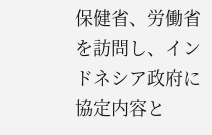保健省、労働省を訪問し、インドネシア政府に協定内容と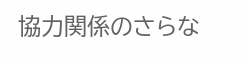協力関係のさらな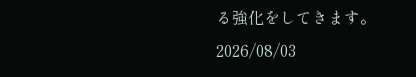る強化をしてきます。
2026/08/03